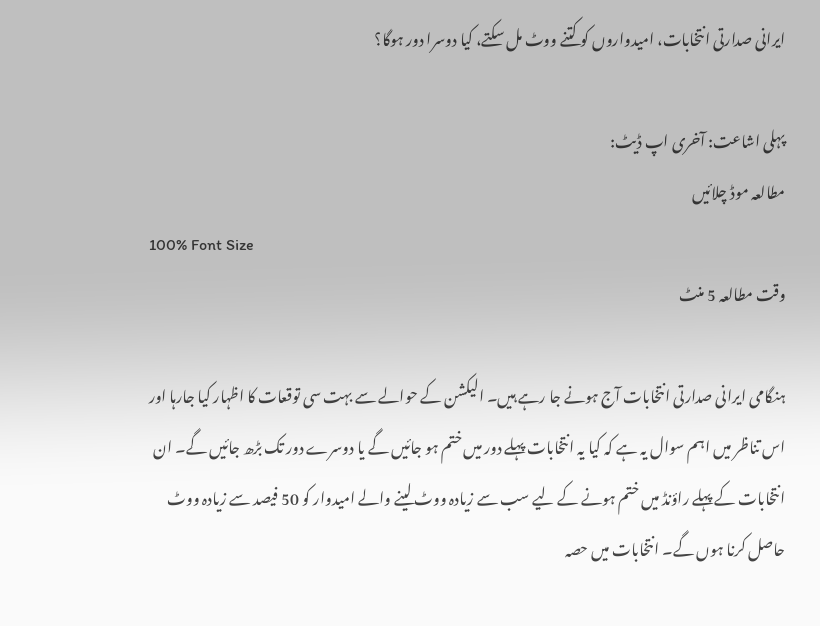ایرانی صدارتی انتخابات، امیدواروں کو کتنے ووٹ مل سکتے، کیا دوسرا دور ہوگا؟

پہلی اشاعت: آخری اپ ڈیٹ:
مطالعہ موڈ چلائیں
100% Font Size
وقت مطالعہ 5 منٹ

ہنگامی ایرانی صدارتی انتخابات آج ہونے جا رہے ہیں۔ الیکشن کے حوالے سے بہت سی توقعات کا اظہار کیا جارہا اور اس تناظر میں اہم سوال یہ ہے کہ کیا یہ انتخابات پہلے دور میں ختم ہو جائیں گے یا دوسرے دور تک بڑھ جائیں گے۔ ان انتخابات کے پہلے راؤنڈ میں ختم ہونے کے لیے سب سے زیادہ ووٹ لینے والے امیدوار کو 50 فیصد سے زیادہ ووٹ حاصل کرنا ہوں گے۔ انتخابات میں حصہ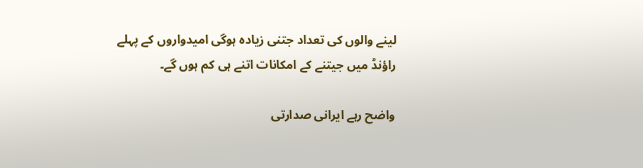لینے والوں کی تعداد جتنی زیادہ ہوگی امیدواروں کے پہلے راؤنڈ میں جیتنے کے امکانات اتنے ہی کم ہوں گے۔

واضح رہے ایرانی صدارتی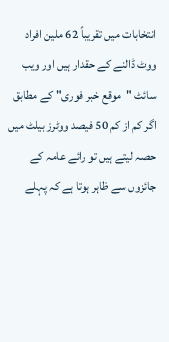انتخابات میں تقریباً 62 ملین افراد ووٹ ڈالنے کے حقدار ہیں اور ویب سائٹ "موقع خبر فوری" کے مطابق اگر کم از کم 50 فیصد ووٹرز بیلٹ میں حصہ لیتے ہیں تو رائے عامہ کے جائزوں سے ظاہر ہوتا ہے کہ پہلے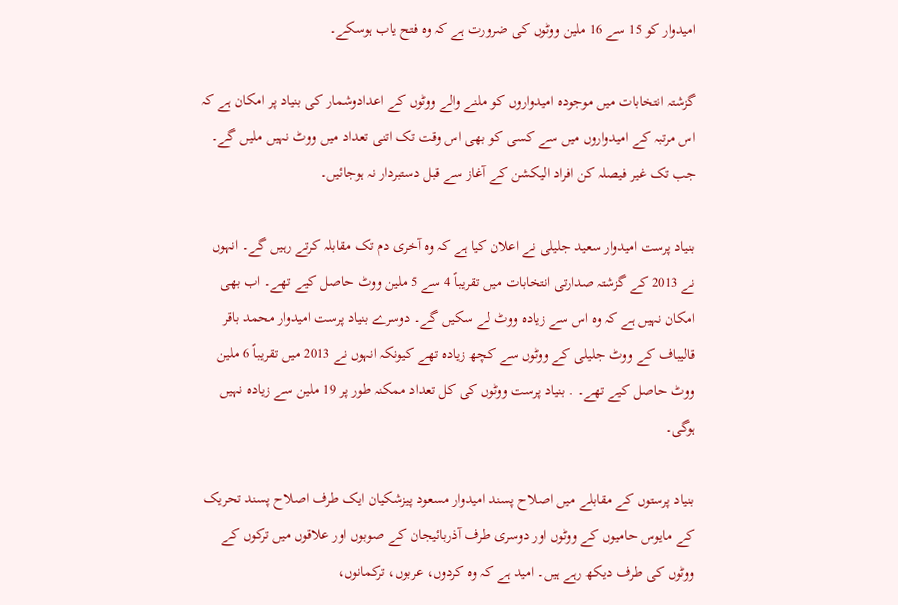امیدوار کو 15 سے 16 ملین ووٹوں کی ضرورت ہے کہ وہ فتح یاب ہوسکے۔

گزشتہ انتخابات میں موجودہ امیدواروں کو ملنے والے ووٹوں کے اعدادوشمار کی بنیاد پر امکان ہے کہ اس مرتبہ کے امیدواروں میں سے کسی کو بھی اس وقت تک اتنی تعداد میں ووٹ نہیں ملیں گے۔ جب تک غیر فیصلہ کن افراد الیکشن کے آغاز سے قبل دستبردار نہ ہوجائیں۔

بنیاد پرست امیدوار سعید جلیلی نے اعلان کیا ہے کہ وہ آخری دم تک مقابلہ کرتے رہیں گے۔ انہوں نے 2013 کے گزشتہ صدارتی انتخابات میں تقریباً 4 سے 5 ملین ووٹ حاصل کیے تھے۔ اب بھی امکان نہیں ہے کہ وہ اس سے زیادہ ووٹ لے سکیں گے۔ دوسرے بنیاد پرست امیدوار محمد باقر قالیباف کے ووٹ جلیلی کے ووٹوں سے کچھ زیادہ تھے کیونکہ انہوں نے 2013 میں تقریباً 6 ملین ووٹ حاصل کیے تھے۔ . بنیاد پرست ووٹوں کی کل تعداد ممکنہ طور پر 19 ملین سے زیادہ نہیں ہوگی۔

بنیاد پرستوں کے مقابلے میں اصلاح پسند امیدوار مسعود پیزشکیان ایک طرف اصلاح پسند تحریک کے مایوس حامیوں کے ووٹوں اور دوسری طرف آذربائیجان کے صوبوں اور علاقوں میں ترکوں کے ووٹوں کی طرف دیکھ رہے ہیں۔ امید ہے کہ وہ کردوں، عربوں، ترکمانوں،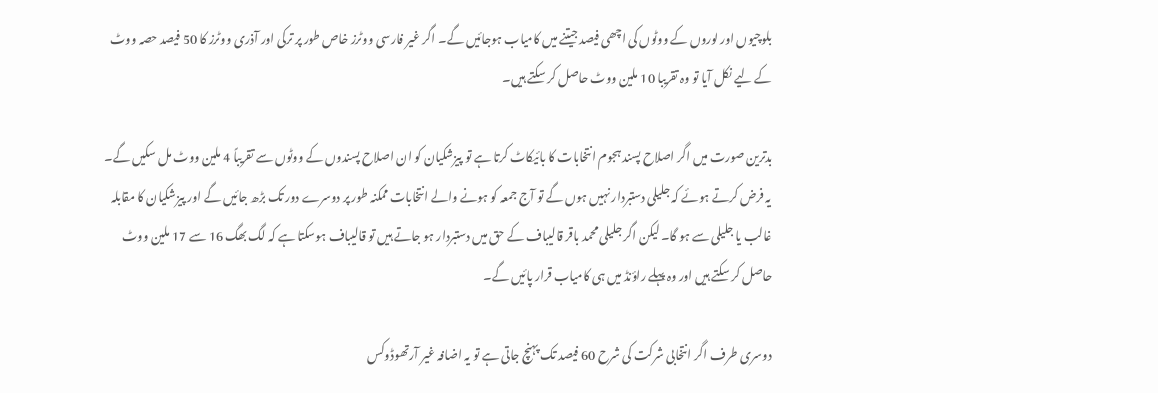بلوچیوں اور لوروں کے ووٹوں کی اچھی فیصد جیتنے میں کامیاب ہوجائیں گے۔ اگر غیر فارسی ووٹرز خاص طور پر ترکی اور آذری ووٹرز کا 50 فیصد حصہ ووٹ کے لیے نکل آیا تو وہ تقریبا 10 ملین ووٹ حاصل کر سکتے ہیں۔

بدترین صورت میں اگر اصلاح پسند ہجوم انتخابات کا بائیکاٹ کرتا ہے تو پیزشکیان کو ان اصلاح پسندوں کے ووٹوں سے تقریباً 4 ملین ووٹ مل سکیں گے۔ یہ فرض کرتے ہوئے کہ جلیلی دستبردار نہیں ہوں گے تو آج جمعہ کو ہونے والے انتخابات ممکنہ طور پر دوسرے دور تک بڑھ جائیں گے اور پیزشکیان کا مقابلہ غالب یا جلیلی سے ہو گا۔ لیکن اگر جلیلی محمد باقر قالیباف کے حق میں دستبردار ہو جاتے ہیں تو قالیباف ہوسکتا ہے کہ لگ بھگ 16 سے 17 ملین ووٹ حاصل کر سکتے ہیں اور وہ پہلے راؤنڈ میں ہی کامیاب قرار پائیں گے۔

دوسری طرف اگر انتخابی شرکت کی شرح 60 فیصد تک پہنچ جاتی ہے تو یہ اضافہ غیر آرتھوڈوکس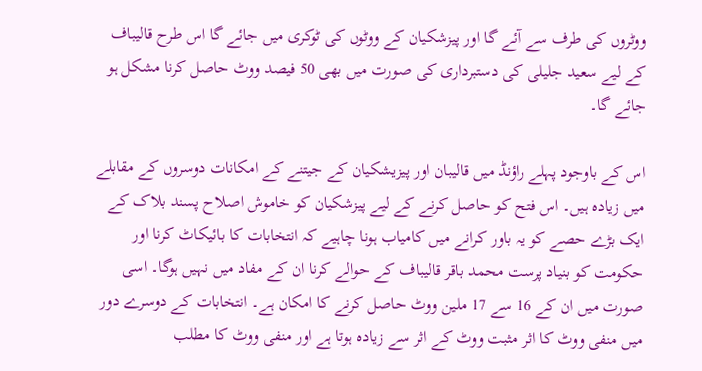ووٹروں کی طرف سے آئے گا اور پیزشکیان کے ووٹوں کی ٹوکری میں جائے گا اس طرح قالیباف کے لیے سعید جلیلی کی دستبرداری کی صورت میں بھی 50 فیصد ووٹ حاصل کرنا مشکل ہو جائے گا۔

اس کے باوجود پہلے راؤنڈ میں قالیبان اور پیزیشکیان کے جیتنے کے امکانات دوسروں کے مقابلے میں زیادہ ہیں۔ اس فتح کو حاصل کرنے کے لیے پیزشکیان کو خاموش اصلاح پسند بلاک کے ایک بڑے حصے کو یہ باور کرانے میں کامیاب ہونا چاہیے کہ انتخابات کا بائیکاٹ کرنا اور حکومت کو بنیاد پرست محمد باقر قالیباف کے حوالے کرنا ان کے مفاد میں نہیں ہوگا۔ اسی صورت میں ان کے 16 سے 17 ملین ووٹ حاصل کرنے کا امکان ہے۔ انتخابات کے دوسرے دور میں منفی ووٹ کا اثر مثبت ووٹ کے اثر سے زیادہ ہوتا ہے اور منفی ووٹ کا مطلب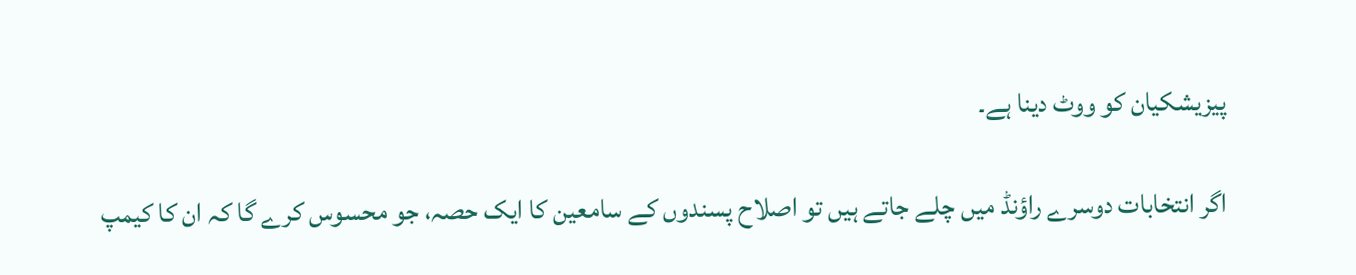پیزیشکیان کو ووٹ دینا ہے۔

اگر انتخابات دوسرے راؤنڈ میں چلے جاتے ہیں تو اصلاح پسندوں کے سامعین کا ایک حصہ، جو محسوس کرے گا کہ ان کا کیمپ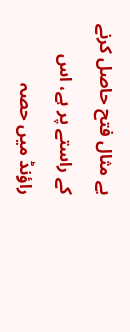بے مثال فتح حاصل کرنے کے راستے پر ہے، اس راؤنڈ میں حصہ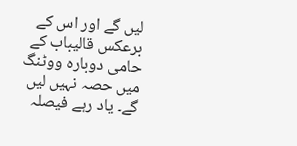لیں گے اور اس کے برعکس قالیباب کے حامی دوبارہ ووٹنگ میں حصہ نہیں لیں گے۔ یاد رہے فیصلہ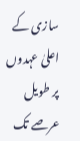سازی کے اعلیٰ عہدوں پر طویل عرصے تک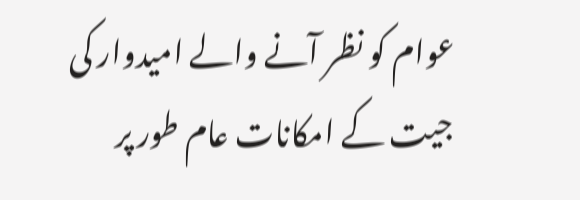عوام کو نظر آنے والے امیدوار کی جیت کے امکانات عام طور پر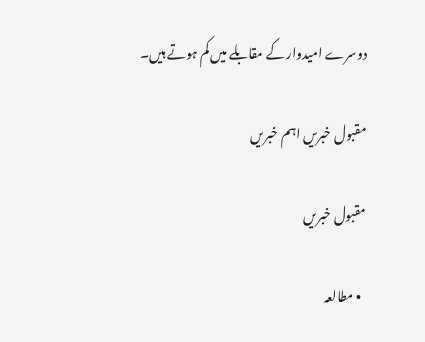دوسرے امیدوار کے مقابلے میں کم ہوتے ہیں۔

مقبول خبریں اہم خبریں

مقبول خبریں

  • مطالعہ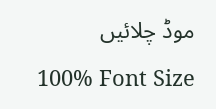موڈ چلائیں
    100% Font Size